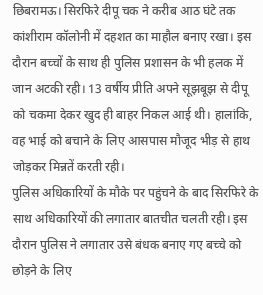छिबरामऊ। सिरफिरे दीपू चक ने करीब आठ घंटे तक कांशीराम कॉलोनी में दहशत का माहौल बनाए रखा। इस दौरान बच्चों के साथ ही पुलिस प्रशासन के भी हलक में जान अटकी रही। 13 वर्षीय प्रीति अपने सूझबूझ से दीपू को चकमा देकर खुद ही बाहर निकल आई थी। हालांकि, वह भाई को बचाने के लिए आसपास मौजूद भीड़ से हाथ जोड़कर मिन्नतें करती रही।
पुलिस अधिकारियों के मौके पर पहुंचने के बाद सिरफिरे के साथ अधिकारियों की लगातार बातचीत चलती रही। इस दौरान पुलिस ने लगातार उसे बंधक बनाए गए बच्चे को छोड़ने के लिए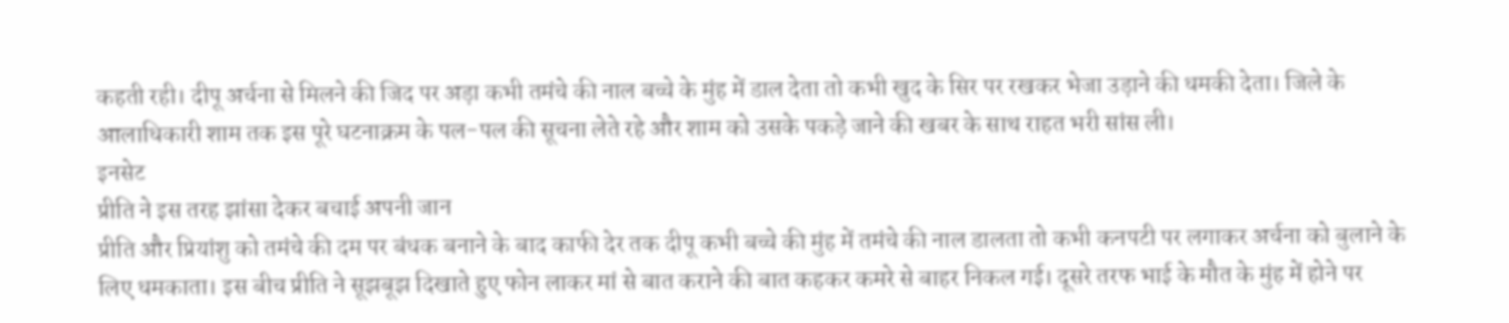कहती रही। दीपू अर्चना से मिलने की जिद पर अड़ा कभी तमंचे की नाल बच्चे के मुंह में डाल देता तो कभी खुद के सिर पर रखकर भेजा उड़ाने की धमकी देता। जिले के आलाधिकारी शाम तक इस पूरे घटनाक्रम के पल-पल की सूचना लेते रहे और शाम को उसके पकड़े जाने की खबर के साथ राहत भरी सांस ली।
इनसेट
प्रीति ने इस तरह झांसा देकर बचाई अपनी जान
प्रीति और प्रियांशु को तमंचे की दम पर बंधक बनाने के बाद काफी देर तक दीपू कभी बच्चे की मुंह में तमंचे की नाल डालता तो कभी कनपटी पर लगाकर अर्चना को बुलाने के लिए धमकाता। इस बीच प्रीति ने सूझबूझ दिखाते हुए फोन लाकर मां से बात कराने की बात कहकर कमरे से बाहर निकल गई। दूसरे तरफ भाई के मौत के मुंह में होने पर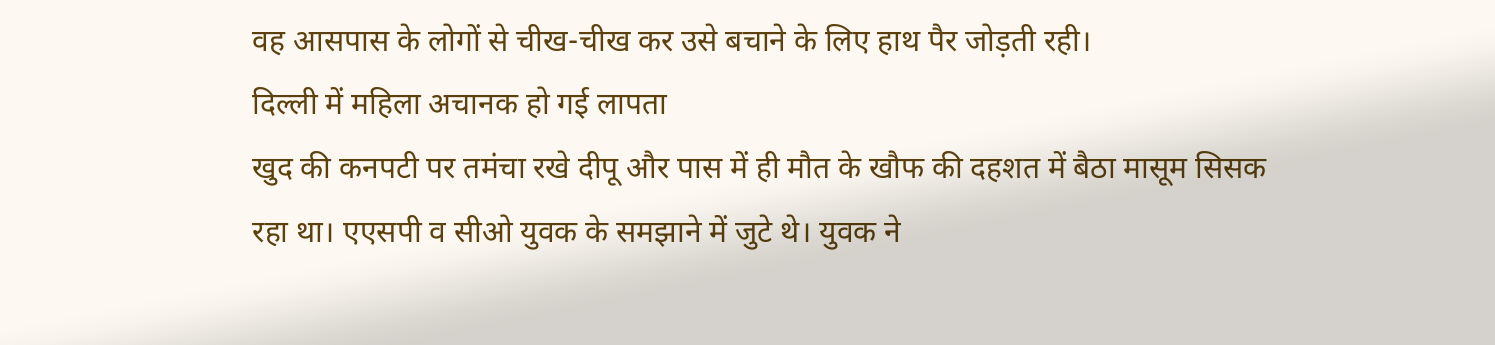वह आसपास के लोगों से चीख-चीख कर उसे बचाने के लिए हाथ पैर जोड़ती रही।
दिल्ली में महिला अचानक हो गई लापता
खुद की कनपटी पर तमंचा रखे दीपू और पास में ही मौत के खौफ की दहशत में बैठा मासूम सिसक रहा था। एएसपी व सीओ युवक के समझाने में जुटे थे। युवक ने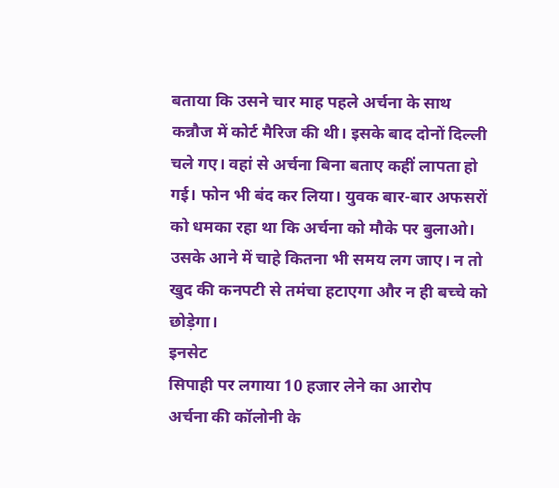बताया कि उसने चार माह पहले अर्चना के साथ कन्नौज में कोर्ट मैरिज की थी। इसके बाद दोनों दिल्ली चले गए। वहां से अर्चना बिना बताए कहीं लापता हो गई। फोन भी बंद कर लिया। युवक बार-बार अफसरों को धमका रहा था कि अर्चना को मौके पर बुलाओ। उसके आने में चाहे कितना भी समय लग जाए। न तो खुद की कनपटी से तमंचा हटाएगा और न ही बच्चे को छोड़ेगा।
इनसेट
सिपाही पर लगाया 10 हजार लेने का आरोप
अर्चना की कॉलोनी के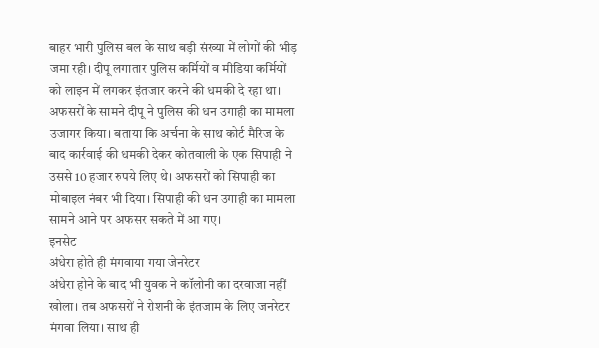बाहर भारी पुलिस बल के साथ बड़ी संख्या में लोगों की भीड़ जमा रही। दीपू लगातार पुलिस कर्मियों व मीडिया कर्मियों को लाइन में लगकर इंतजार करने की धमकी दे रहा था। अफसरों के सामने दीपू ने पुलिस की धन उगाही का मामला उजागर किया। बताया कि अर्चना के साथ कोर्ट मैरिज के बाद कार्रवाई की धमकी देकर कोतवाली के एक सिपाही ने उससे 10 हजार रुपये लिए थे। अफसरों को सिपाही का मोबाइल नंबर भी दिया। सिपाही की धन उगाही का मामला सामने आने पर अफसर सकते में आ गए।
इनसेट
अंधेरा होते ही मंगवाया गया जेनरेटर
अंधेरा होने के बाद भी युवक ने कॉलोनी का दरवाजा नहीं खोला। तब अफसरों ने रोशनी के इंतजाम के लिए जनरेटर मंगवा लिया। साथ ही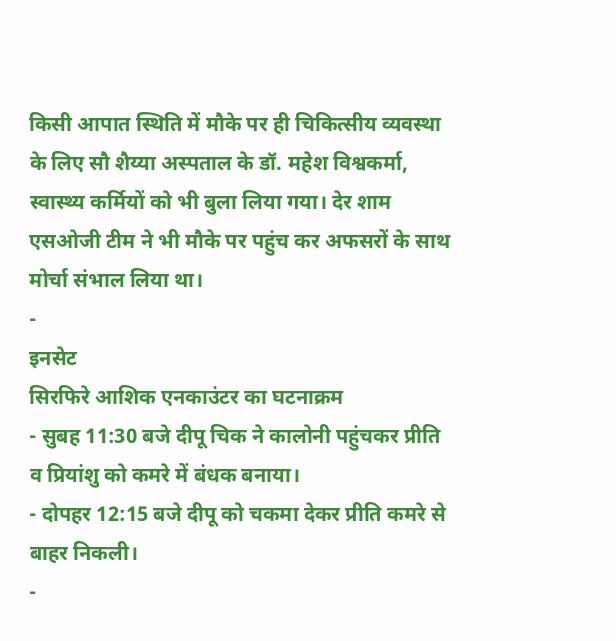किसी आपात स्थिति में मौके पर ही चिकित्सीय व्यवस्था के लिए सौ शैय्या अस्पताल के डॉ. महेश विश्वकर्मा, स्वास्थ्य कर्मियों को भी बुला लिया गया। देर शाम एसओजी टीम ने भी मौके पर पहुंच कर अफसरों के साथ मोर्चा संभाल लिया था।
-
इनसेट
सिरफिरे आशिक एनकाउंटर का घटनाक्रम
- सुबह 11:30 बजे दीपू चिक ने कालोनी पहुंचकर प्रीति व प्रियांशु को कमरे में बंधक बनाया।
- दोपहर 12:15 बजे दीपू को चकमा देकर प्रीति कमरे से बाहर निकली।
-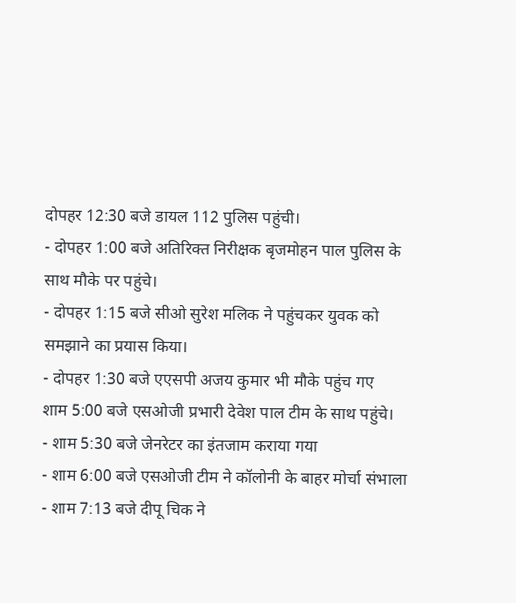दोपहर 12:30 बजे डायल 112 पुलिस पहुंची।
- दोपहर 1:00 बजे अतिरिक्त निरीक्षक बृजमोहन पाल पुलिस के साथ मौके पर पहुंचे।
- दोपहर 1:15 बजे सीओ सुरेश मलिक ने पहुंचकर युवक को समझाने का प्रयास किया।
- दोपहर 1:30 बजे एएसपी अजय कुमार भी मौके पहुंच गए
शाम 5:00 बजे एसओजी प्रभारी देवेश पाल टीम के साथ पहुंचे।
- शाम 5:30 बजे जेनरेटर का इंतजाम कराया गया
- शाम 6:00 बजे एसओजी टीम ने कॉलोनी के बाहर मोर्चा संभाला
- शाम 7:13 बजे दीपू चिक ने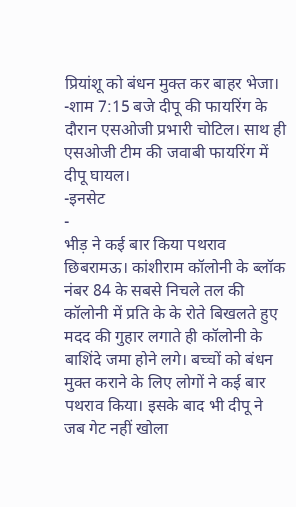प्रियांशू को बंधन मुक्त कर बाहर भेजा।
-शाम 7:15 बजे दीपू की फायरिंग के दौरान एसओजी प्रभारी चोटिल। साथ ही एसओजी टीम की जवाबी फायरिंग में दीपू घायल।
-इनसेट
-
भीड़ ने कई बार किया पथराव
छिबरामऊ। कांशीराम कॉलोनी के ब्लॉक नंबर 84 के सबसे निचले तल की कॉलोनी में प्रति के के रोते बिखलते हुए मदद की गुहार लगाते ही कॉलोनी के बाशिंदे जमा होने लगे। बच्चों को बंधन मुक्त कराने के लिए लोगों ने कई बार पथराव किया। इसके बाद भी दीपू ने जब गेट नहीं खोला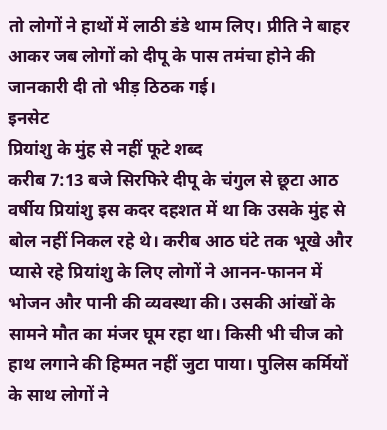तो लोगों ने हाथों में लाठी डंडे थाम लिए। प्रीति ने बाहर आकर जब लोगों को दीपू के पास तमंचा होने की जानकारी दी तो भीड़ ठिठक गई।
इनसेट
प्रियांशु के मुंह से नहीं फूटे शब्द
करीब 7:13 बजे सिरफिरे दीपू के चंगुल से छूटा आठ वर्षीय प्रियांशु इस कदर दहशत में था कि उसके मुंह से बोल नहीं निकल रहे थे। करीब आठ घंटे तक भूखे और प्यासे रहे प्रियांशु के लिए लोगों ने आनन-फानन में भोजन और पानी की व्यवस्था की। उसकी आंखों के सामने मौत का मंजर घूम रहा था। किसी भी चीज को हाथ लगाने की हिम्मत नहीं जुटा पाया। पुलिस कर्मियों के साथ लोगों ने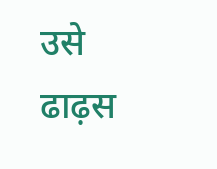उसे ढाढ़स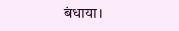बंधाया।